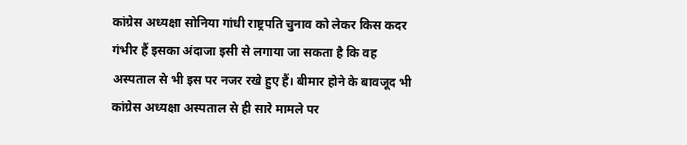कांग्रेस अध्यक्षा सोनिया गांधी राष्ट्रपति चुनाव को लेकर किस कदर गंभीर हैं इसका अंदाजा इसी से लगाया जा सकता है कि वह अस्पताल से भी इस पर नजर रखे हुए हैं। बीमार होने के बावजूद भी कांग्रेस अध्यक्षा अस्पताल से ही सारे मामले पर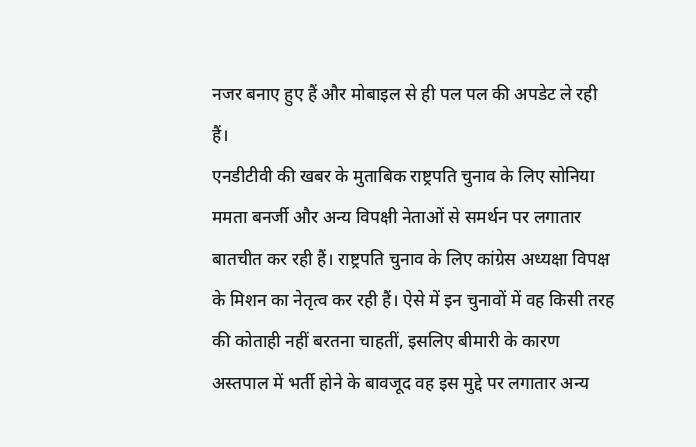नजर बनाए हुए हैं और मोबाइल से ही पल पल की अपडेट ले रही हैं।
एनडीटीवी की खबर के मुताबिक राष्ट्रपति चुनाव के लिए सोनिया ममता बनर्जी और अन्य विपक्षी नेताओं से समर्थन पर लगातार बातचीत कर रही हैं। राष्ट्रपति चुनाव के लिए कांग्रेस अध्यक्षा विपक्ष के मिशन का नेतृत्व कर रही हैं। ऐसे में इन चुनावों में वह किसी तरह की कोताही नहीं बरतना चाहतीं, इसलिए बीमारी के कारण अस्तपाल में भर्ती होने के बावजूद वह इस मुद्दे पर लगातार अन्य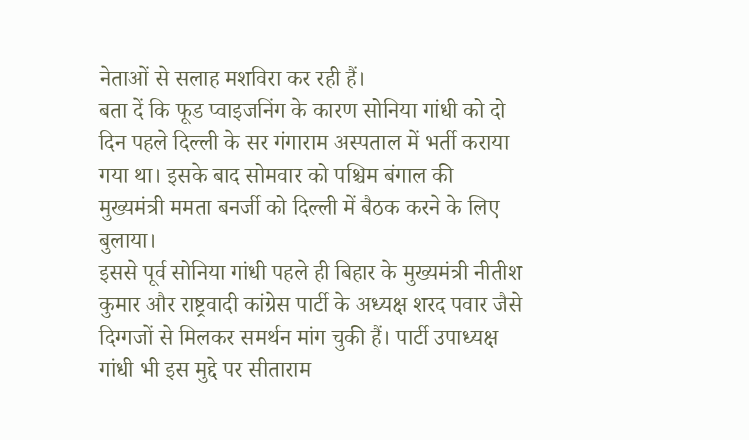नेताओं से सलाह मशविरा कर रही हैं।
बता दें कि फूड प्वाइजनिंग के कारण सोनिया गांधी को दो दिन पहले दिल्ली के सर गंगाराम अस्पताल में भर्ती कराया गया था। इसके बाद सोमवार को पश्चिम बंगाल की मुख्यमंत्री ममता बनर्जी को दिल्ली में बैठक करने के लिए बुलाया।
इससे पूर्व सोनिया गांधी पहले ही बिहार के मुख्यमंत्री नीतीश कुमार और राष्ट्रवादी कांग्रेस पार्टी के अध्यक्ष शरद पवार जैसे दिग्गजों से मिलकर समर्थन मांग चुकी हैं। पार्टी उपाध्यक्ष गांधी भी इस मुद्दे पर सीताराम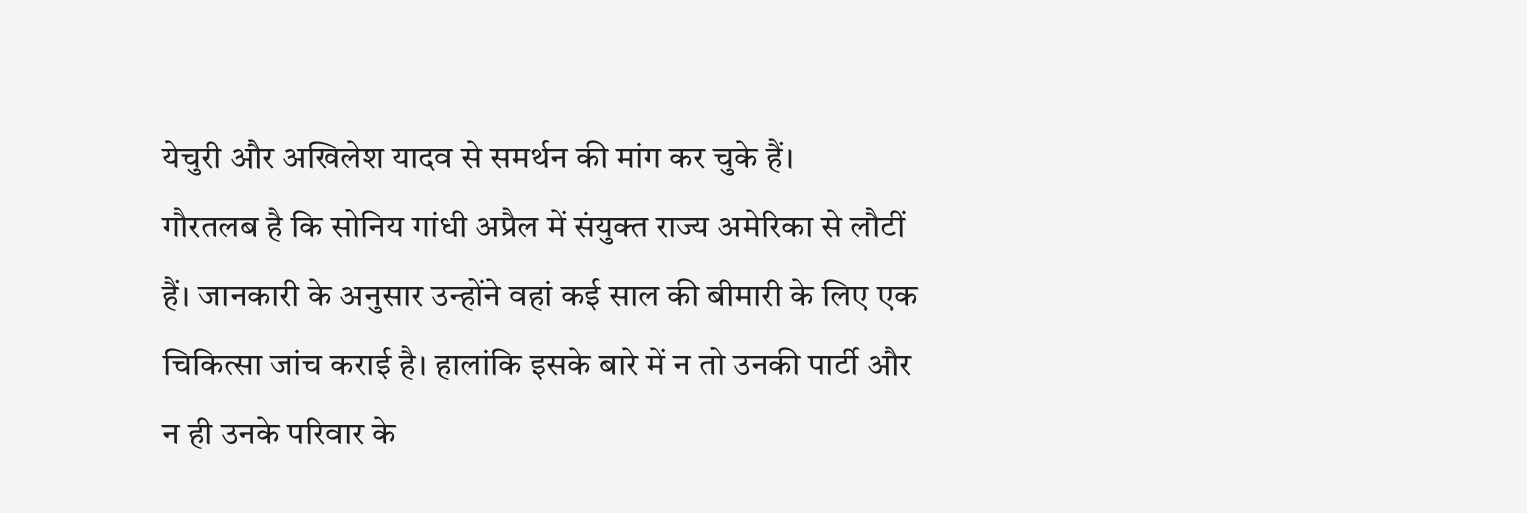येचुरी और अखिलेश यादव से समर्थन की मांग कर चुके हैं।
गौरतलब है कि सोनिय गांधी अप्रैल में संयुक्त राज्य अमेरिका से लौटीं हैं। जानकारी के अनुसार उन्होंने वहां कई साल की बीमारी के लिए एक चिकित्सा जांच कराई है। हालांकि इसके बारे में न तो उनकी पार्टी और न ही उनके परिवार के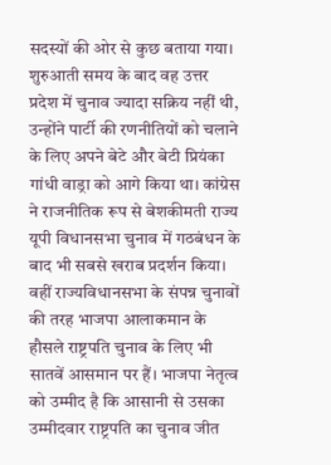सदस्यों की ओर से कुछ बताया गया। शुरुआती समय के बाद वह उत्तर प्रदेश में चुनाव ज्यादा सक्रिय नहीं थी, उन्होंने पार्टी की रणनीतियों को चलाने के लिए अपने बेटे और बेटी प्रियंका गांधी वाड्रा को आगे किया था। कांग्रेस ने राजनीतिक रूप से बेशकीमती राज्य यूपी विधानसभा चुनाव में गठबंधन के बाद भी सबसे खराब प्रदर्शन किया।
वहीं राज्यविधानसभा के संपन्न चुनावों की तरह भाजपा आलाकमान के हौसले राष्ट्रपति चुनाव के लिए भी सातवें आसमान पर हैं। भाजपा नेतृत्व को उम्मीद है कि आसानी से उसका उम्मीदवार राष्ट्रपति का चुनाव जीत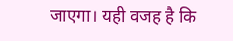जाएगा। यही वजह है कि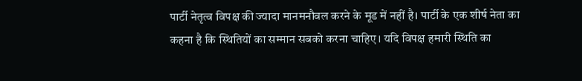पार्टी नेतृत्व विपक्ष की ज्यादा मानमनौवल करने के मूड में नहीं है। पार्टी के एक शीर्ष नेता का कहना है कि स्थितियों का सम्मान सबको करना चाहिए। यदि विपक्ष हमारी स्थिति का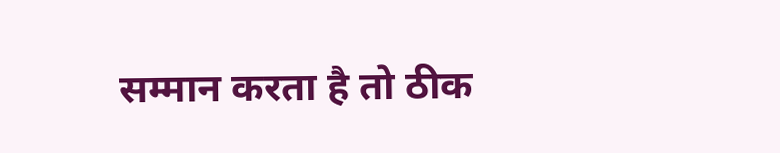सम्मान करता है तो ठीक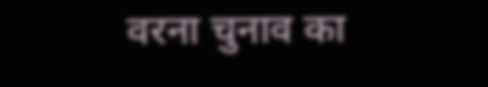वरना चुनाव का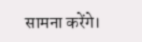सामना करेंगे।